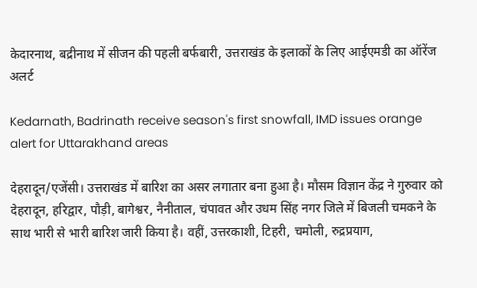केदारनाथ, बद्रीनाथ में सीजन की पहली बर्फबारी, उत्तराखंड के इलाकों के लिए आईएमडी का ऑरेंज अलर्ट

Kedarnath, Badrinath receive season's first snowfall, IMD issues orange alert for Uttarakhand areas

देहरादून/एजेंसी। उत्तराखंड में बारिश का असर लगातार बना हुआ है। मौसम विज्ञान केंद्र ने गुरुवार को देहरादून, हरिद्वार, पौड़ी, बागेश्वर, नैनीताल, चंपावत और उधम सिंह नगर जिले में बिजली चमकने के साथ भारी से भारी बारिश जारी किया है। वहीं, उत्तरकाशी, टिहरी, चमोली, रुद्रप्रयाग,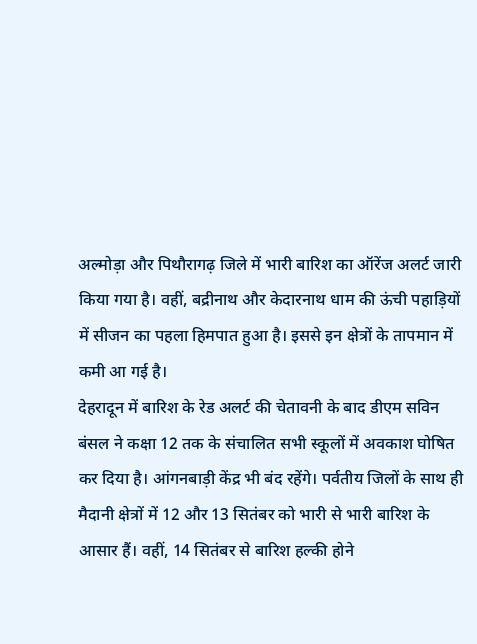अल्मोड़ा और पिथौरागढ़ जिले में भारी बारिश का ऑरेंज अलर्ट जारी किया गया है। वहीं, बद्रीनाथ और केदारनाथ धाम की ऊंची पहाड़ियों में सीजन का पहला हिमपात हुआ है। इससे इन क्षेत्रों के तापमान में कमी आ गई है।
देहरादून में बारिश के रेड अलर्ट की चेतावनी के बाद डीएम सविन बंसल ने कक्षा 12 तक के संचालित सभी स्कूलों में अवकाश घोषित कर दिया है। आंगनबाड़ी केंद्र भी बंद रहेंगे। पर्वतीय जिलों के साथ ही मैदानी क्षेत्रों में 12 और 13 सितंबर को भारी से भारी बारिश के आसार हैं। वहीं, 14 सितंबर से बारिश हल्की होने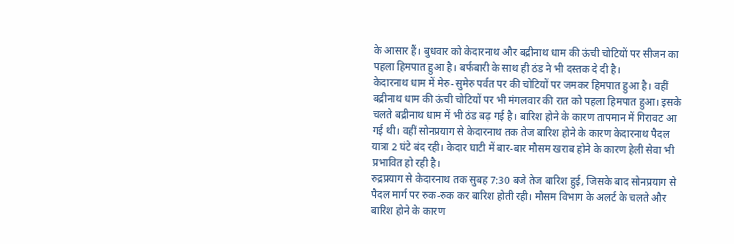के आसार हैं। बुधवार को केदारनाथ और बद्रीनाथ धाम की ऊंची चोटियों पर सीजन का पहला हिमपात हुआ है। बर्फबारी के साथ ही ठंड ने भी दस्तक दे दी है।
केदारनाथ धाम में मेरु-सुमेरु पर्वत पर की चोटियों पर जमकर हिमपात हुआ है। वहीं बद्रीनाथ धाम की ऊंची चोटियों पर भी मंगलवार की रात को पहला हिमपात हुआ। इसके चलते बद्रीनाथ धाम में भी ठंड बढ़ गई है। बारिश होने के कारण तापमान में गिरावट आ गई थी। वहीं सोनप्रयाग से केदारनाथ तक तेज बारिश होने के कारण केदारनाथ पैदल यात्रा 2 घंटे बंद रही। केदार घाटी में बार-बार मौसम खराब होने के कारण हेली सेवा भी प्रभावित हो रही है।
रुद्रप्रयाग से केदारनाथ तक सुबह 7:30 बजे तेज बारिश हुई, जिसके बाद सोनप्रयाग से पैदल मार्ग पर रुक-रुक कर बारिश होती रही। मौसम विभाग के अलर्ट के चलते और बारिश होने के कारण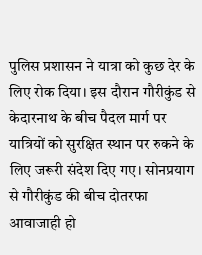पुलिस प्रशासन ने यात्रा को कुछ देर के लिए रोक दिया। इस दौरान गौरीकुंड से केदारनाथ के बीच पैदल मार्ग पर यात्रियों को सुरक्षित स्थान पर रुकने के लिए जरूरी संदेश दिए गए। सोनप्रयाग से गौरीकुंड की बीच दोतरफा आवाजाही हो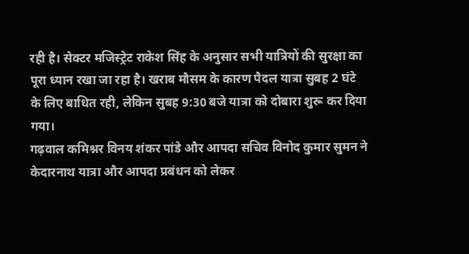रही है। सेक्टर मजिस्ट्रेट राकेश सिंह के अनुसार सभी यात्रियों की सुरक्षा का पूरा ध्यान रखा जा रहा है। खराब मौसम के कारण पैदल यात्रा सुबह 2 घंटे के लिए बाधित रही, लेकिन सुबह 9:30 बजे यात्रा को दोबारा शुरू कर दिया गया।
गढ़वाल कमिश्नर विनय शंकर पांडे और आपदा सचिव विनोद कुमार सुमन ने केदारनाथ यात्रा और आपदा प्रबंधन को लेकर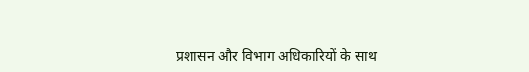प्रशासन और विभाग अधिकारियों के साथ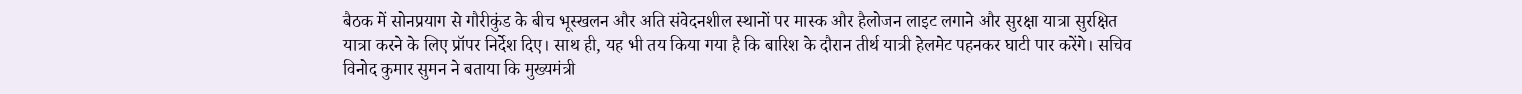बैठक में सोनप्रयाग से गौरीकुंड के बीच भूस्खलन और अति संवेदनशील स्थानों पर मास्क और हैलोजन लाइट लगाने और सुरक्षा यात्रा सुरक्षित यात्रा करने के लिए प्रॉपर निर्देश दिए। साथ ही, यह भी तय किया गया है कि बारिश के दौरान तीर्थ यात्री हेलमेट पहनकर घाटी पार करेंगे। सचिव विनोद कुमार सुमन ने बताया कि मुख्यमंत्री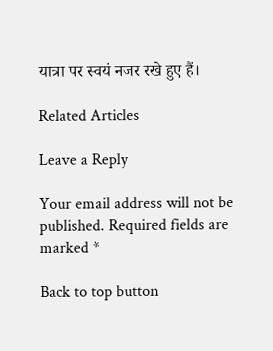यात्रा पर स्वयं नजर रखे हुए हैं।

Related Articles

Leave a Reply

Your email address will not be published. Required fields are marked *

Back to top button